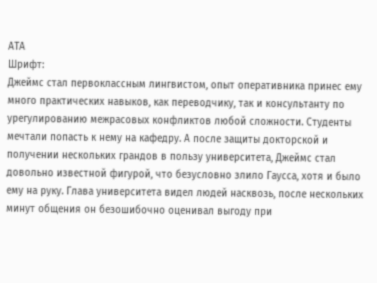АТА
Шрифт:
Джеймс стал первоклассным лингвистом, опыт оперативника принес ему много практических навыков, как переводчику, так и консультанту по урегулированию межрасовых конфликтов любой сложности. Студенты мечтали попасть к нему на кафедру. А после защиты докторской и получении нескольких грандов в пользу университета, Джеймс стал довольно известной фигурой, что безусловно злило Гаусса, хотя и было ему на руку. Глава университета видел людей насквозь, после нескольких минут общения он безошибочно оценивал выгоду при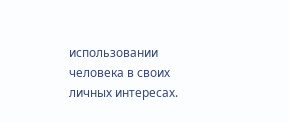использовании человека в своих личных интересах.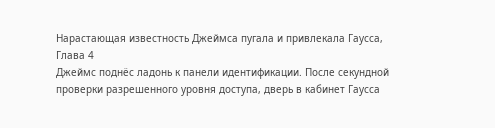Нарастающая известность Джеймса пугала и привлекала Гаусса,
Глава 4
Джеймс поднёс ладонь к панели идентификации. После секундной проверки разрешенного уровня доступа, дверь в кабинет Гаусса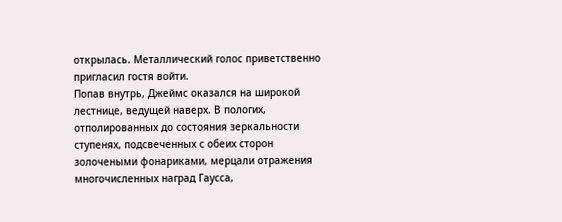открылась. Металлический голос приветственно пригласил гостя войти.
Попав внутрь, Джеймс оказался на широкой лестнице, ведущей наверх. В пологих, отполированных до состояния зеркальности ступенях, подсвеченных с обеих сторон золочеными фонариками, мерцали отражения многочисленных наград Гаусса,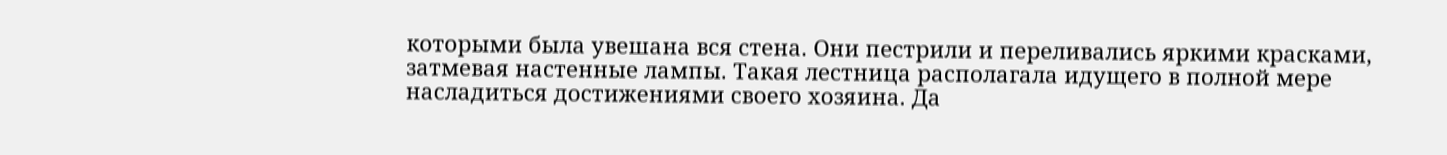которыми была увешана вся стена. Они пестрили и переливались яркими красками, затмевая настенные лампы. Такая лестница располагала идущего в полной мере насладиться достижениями своего хозяина. Да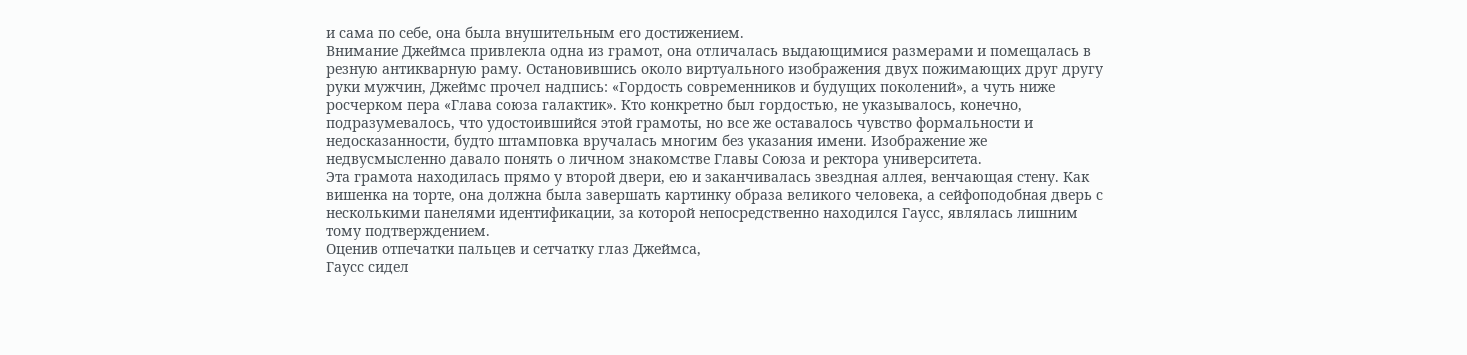и сама по себе, она была внушительным его достижением.
Внимание Джеймса привлекла одна из грамот, она отличалась выдающимися размерами и помещалась в резную антикварную раму. Остановившись около виртуального изображения двух пожимающих друг другу руки мужчин, Джеймс прочел надпись: «Гордость современников и будущих поколений», а чуть ниже росчерком пера «Глава союза галактик». Кто конкретно был гордостью, не указывалось, конечно, подразумевалось, что удостоившийся этой грамоты, но все же оставалось чувство формальности и недосказанности, будто штамповка вручалась многим без указания имени. Изображение же недвусмысленно давало понять о личном знакомстве Главы Союза и ректора университета.
Эта грамота находилась прямо у второй двери, ею и заканчивалась звездная аллея, венчающая стену. Как вишенка на торте, она должна была завершать картинку образа великого человека, а сейфоподобная дверь с несколькими панелями идентификации, за которой непосредственно находился Гаусс, являлась лишним тому подтверждением.
Оценив отпечатки пальцев и сетчатку глаз Джеймса,
Гаусс сидел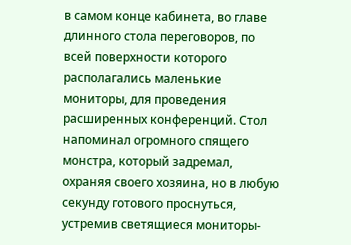в самом конце кабинета, во главе длинного стола переговоров, по всей поверхности которого располагались маленькие мониторы, для проведения расширенных конференций. Стол напоминал огромного спящего монстра, который задремал, охраняя своего хозяина, но в любую секунду готового проснуться, устремив светящиеся мониторы-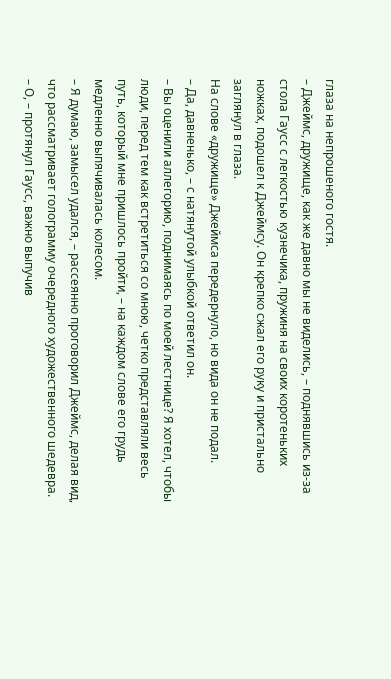глаза на непрошеного гостя.
– Джеймс, дружище, как же давно мы не виделись, – поднявшись из-за стола Гаусс с легкостью кузнечика, пружиня на своих коротеньких ножках, подошел к Джеймсу. Он крепко сжал его руку и пристально заглянул в глаза.
На слове «дружище» Джеймса передернуло, но вида он не подал.
– Да, давненько, – с натянутой улыбкой ответил он.
– Вы оценили аллегорию, поднимаясь по моей лестнице? Я хотел, чтобы люди, перед тем как встретиться со мною, четко представляли весь путь, который мне пришлось пройти, – на каждом слове его грудь медленно выпячивалась колесом.
– Я думаю, замысел удался, – рассеянно проговорил Джеймс, делая вид, что рассматривает голограмму очередного художественного шедевра.
– О, – протянул Гаусс, важно выпучив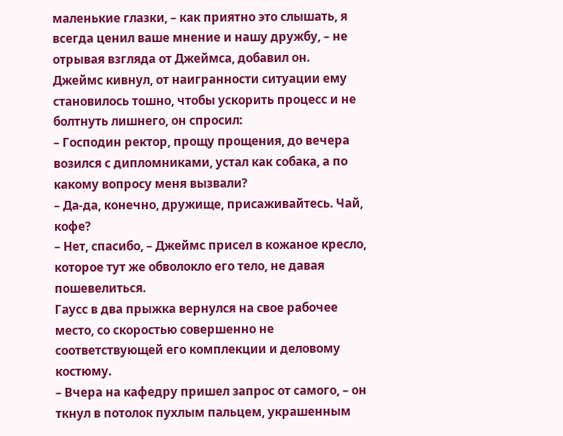маленькие глазки, – как приятно это слышать, я всегда ценил ваше мнение и нашу дружбу, – не отрывая взгляда от Джеймса, добавил он.
Джеймс кивнул, от наигранности ситуации ему становилось тошно, чтобы ускорить процесс и не болтнуть лишнего, он спросил:
– Господин ректор, прощу прощения, до вечера возился с дипломниками, устал как собака, а по какому вопросу меня вызвали?
– Да-да, конечно, дружище, присаживайтесь. Чай, кофе?
– Нет, спасибо, – Джеймс присел в кожаное кресло, которое тут же обволокло его тело, не давая пошевелиться.
Гаусс в два прыжка вернулся на свое рабочее место, со скоростью совершенно не соответствующей его комплекции и деловому костюму.
– Вчера на кафедру пришел запрос от самого, – он ткнул в потолок пухлым пальцем, украшенным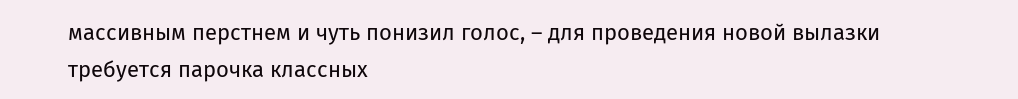массивным перстнем и чуть понизил голос, – для проведения новой вылазки требуется парочка классных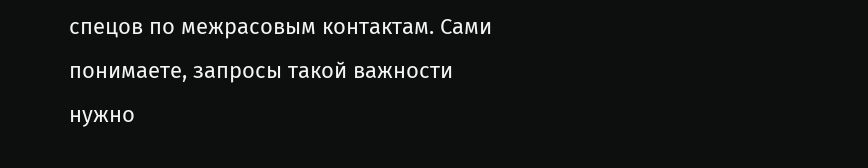спецов по межрасовым контактам. Сами понимаете, запросы такой важности нужно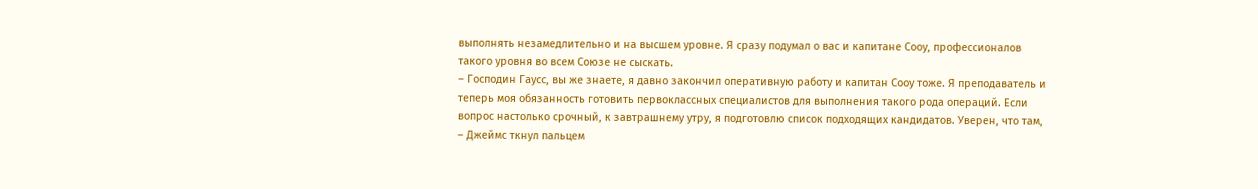выполнять незамедлительно и на высшем уровне. Я сразу подумал о вас и капитане Сооу, профессионалов такого уровня во всем Союзе не сыскать.
– Господин Гаусс, вы же знаете, я давно закончил оперативную работу и капитан Сооу тоже. Я преподаватель и теперь моя обязанность готовить первоклассных специалистов для выполнения такого рода операций. Если вопрос настолько срочный, к завтрашнему утру, я подготовлю список подходящих кандидатов. Уверен, что там, – Джеймс ткнул пальцем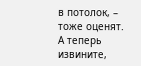в потолок, – тоже оценят. А теперь извините,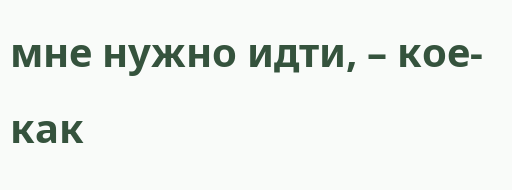мне нужно идти, – кое-как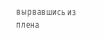вырвавшись из плена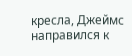кресла, Джеймс направился к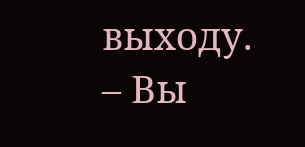выходу.
– Вы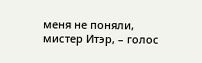меня не поняли, мистер Итэр, – голос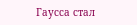Гаусса стал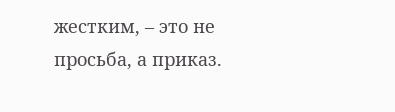жестким, – это не просьба, а приказ.